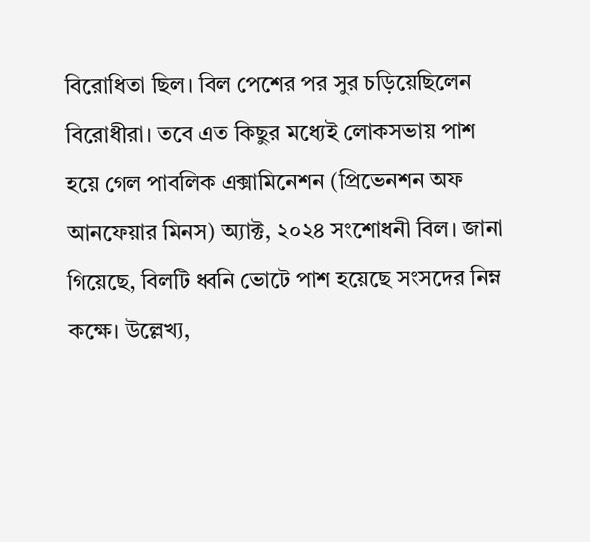বিরোধিতা ছিল। বিল পেশের পর সুর চড়িয়েছিলেন বিরোধীরা। তবে এত কিছুর মধ্যেই লোকসভায় পাশ হয়ে গেল পাবলিক এক্সামিনেশন (প্রিভেনশন অফ আনফেয়ার মিনস) অ্যাক্ট, ২০২৪ সংশোধনী বিল। জানা গিয়েছে, বিলটি ধ্বনি ভোটে পাশ হয়েছে সংসদের নিম্ন কক্ষে। উল্লেখ্য,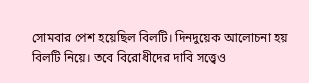সোমবার পেশ হয়েছিল বিলটি। দিনদুয়েক আলোচনা হয় বিলটি নিয়ে। তবে বিরোধীদের দাবি সত্ত্বেও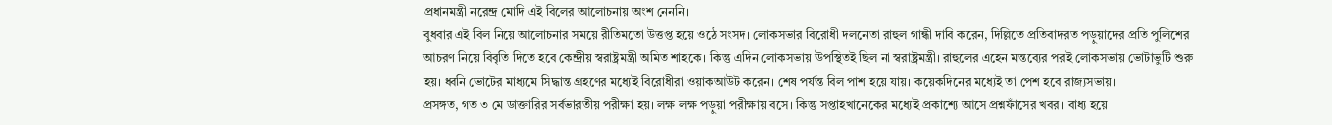প্রধানমন্ত্রী নরেন্দ্র মোদি এই বিলের আলোচনায় অংশ নেননি।
বুধবার এই বিল নিয়ে আলোচনার সময়ে রীতিমতো উত্তপ্ত হয়ে ওঠে সংসদ। লোকসভার বিরোধী দলনেতা রাহুল গান্ধী দাবি করেন, দিল্লিতে প্রতিবাদরত পড়ুয়াদের প্রতি পুলিশের আচরণ নিয়ে বিবৃতি দিতে হবে কেন্দ্রীয় স্বরাষ্ট্রমন্ত্রী অমিত শাহকে। কিন্তু এদিন লোকসভায় উপস্থিতই ছিল না স্বরাষ্ট্রমন্ত্রী। রাহুলের এহেন মন্তব্যের পরই লোকসভায় ভোটাভুটি শুরু হয়। ধ্বনি ভোটের মাধ্যমে সিদ্ধান্ত গ্রহণের মধ্যেই বিরোধীরা ওয়াকআউট করেন। শেষ পর্যন্ত বিল পাশ হয়ে যায়। কয়েকদিনের মধ্যেই তা পেশ হবে রাজ্যসভায়।
প্রসঙ্গত, গত ৩ মে ডাক্তারির সর্বভারতীয় পরীক্ষা হয়। লক্ষ লক্ষ পড়ুয়া পরীক্ষায় বসে। কিন্তু সপ্তাহখানেকের মধ্যেই প্রকাশ্যে আসে প্রশ্নফাঁসের খবর। বাধ্য হয়ে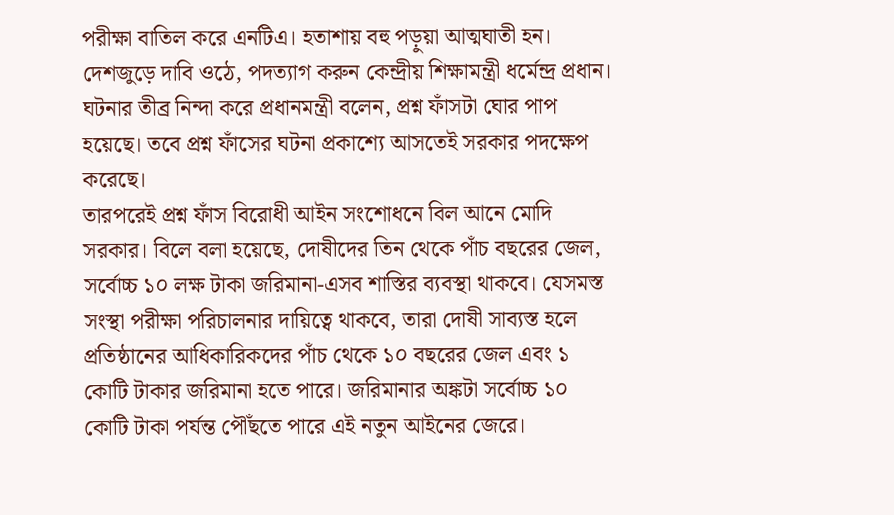পরীক্ষা বাতিল করে এনটিএ। হতাশায় বহু পড়ুয়া আত্মঘাতী হন। দেশজুড়ে দাবি ওঠে, পদত্যাগ করুন কেন্দ্রীয় শিক্ষামন্ত্রী ধর্মেন্দ্র প্রধান। ঘটনার তীব্র নিন্দা করে প্রধানমন্ত্রী বলেন, প্রশ্ন ফাঁসটা ঘোর পাপ হয়েছে। তবে প্রশ্ন ফাঁসের ঘটনা প্রকাশ্যে আসতেই সরকার পদক্ষেপ করেছে।
তারপরেই প্রশ্ন ফাঁস বিরোধী আইন সংশোধনে বিল আনে মোদি সরকার। বিলে বলা হয়েছে, দোষীদের তিন থেকে পাঁচ বছরের জেল, সর্বোচ্চ ১০ লক্ষ টাকা জরিমানা-এসব শাস্তির ব্যবস্থা থাকবে। যেসমস্ত সংস্থা পরীক্ষা পরিচালনার দায়িত্বে থাকবে, তারা দোষী সাব্যস্ত হলে প্রতিষ্ঠানের আধিকারিকদের পাঁচ থেকে ১০ বছরের জেল এবং ১ কোটি টাকার জরিমানা হতে পারে। জরিমানার অঙ্কটা সর্বোচ্চ ১০ কোটি টাকা পর্যন্ত পৌঁছতে পারে এই নতুন আইনের জেরে।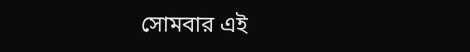সোমবার এই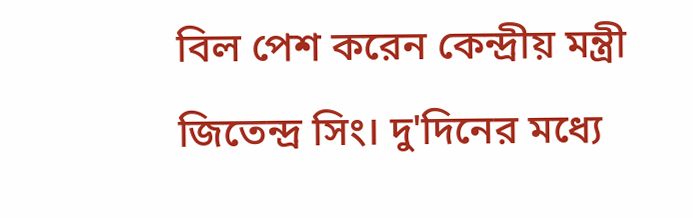বিল পেশ করেন কেন্দ্রীয় মন্ত্রী জিতেন্দ্র সিং। দু'দিনের মধ্যে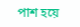পাশ হয়ে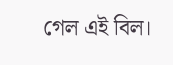গেল এই বিল।